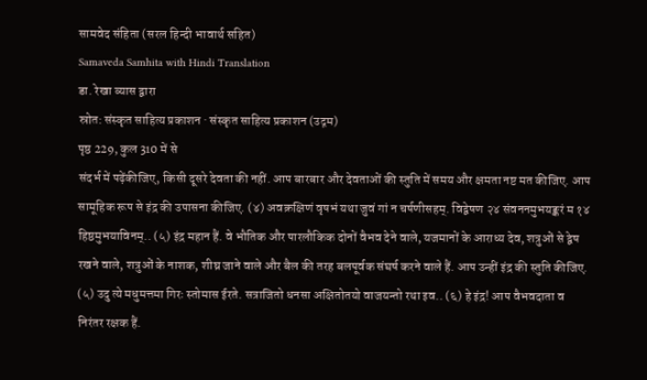सामवेद संहिता (सरल हिन्दी भावार्थ सहित)
Samaveda Samhita with Hindi Translation
डा. रेखा व्यास द्वारा
स्रोत: संस्कृत साहित्य प्रकाशन · संस्कृत साहित्य प्रकाशन (उद्गम)
पृष्ठ 229, कुल 310 में से
संदर्भ में पढ़ेंकीजिए, किसी दूसरे देवता की नहीं. आप बारबार और देवताओं की स्तुति में समय और क्षमता नष्ट मत कीजिए. आप सामूहिक रूप से इंद्र की उपासना कीजिए. (४) अवक्रक्षिणं वृषभं यथा जुवं गां न चर्षणीसहम्. विद्वेषण २४ संवननमुभयङ्करं म १४ हिष्ठमुभयाविनम्.. (५) इंद्र महान हैं. वे भौतिक और पारलौकिक दोनों वैभव देने वाले, यजमानों के आराध्य देव, शत्रुओं से द्वेष रखने वाले, शत्रुओं के नाशक, शीघ्र जाने वाले और बैल की तरह बलपूर्वक संघर्ष करने वाले हैं. आप उन्हीं इंद्र की स्तुति कीजिए. (५) उदु त्ये मधुमत्तमा गिरः स्तोमास ईरते. सत्राजितो धनसा अक्षितोतयो वाजयन्तो रथा इव.. (६) हे इंद्र! आप वैभवदाता व निरंतर रक्षक हैं.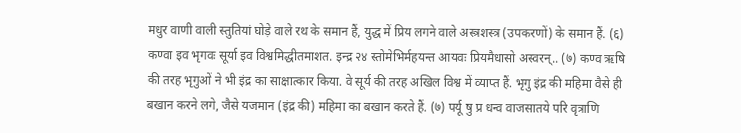मधुर वाणी वाली स्तुतियां घोड़े वाले रथ के समान हैं, युद्ध में प्रिय लगने वाले अस्त्रशस्त्र (उपकरणों) के समान हैं. (६) कण्वा इव भृगवः सूर्या इव विश्वमिद्धीतमाशत. इन्द्र २४ स्तोमेभिर्महयन्त आयवः प्रियमैधासो अस्वरन्.. (७) कण्व ऋषि की तरह भृगुओं ने भी इंद्र का साक्षात्कार किया. वे सूर्य की तरह अखिल विश्व में व्याप्त हैं. भृगु इंद्र की महिमा वैसे ही बखान करने लगे, जैसे यजमान (इंद्र की) महिमा का बखान करते हैं. (७) पर्यू षु प्र धन्व वाजसातये परि वृत्राणि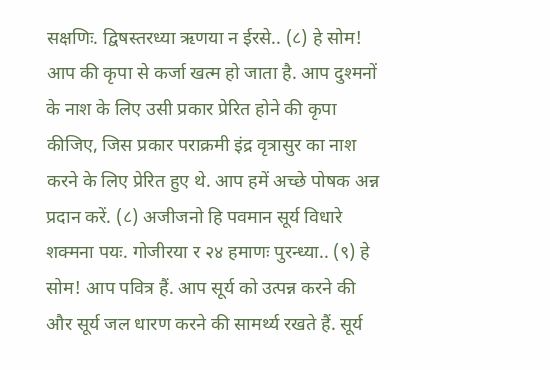सक्षणिः. द्विषस्तरध्या ऋणया न ईरसे.. (८) हे सोम! आप की कृपा से कर्जा खत्म हो जाता है. आप दुश्मनों के नाश के लिए उसी प्रकार प्रेरित होने की कृपा कीजिए, जिस प्रकार पराक्रमी इंद्र वृत्रासुर का नाश करने के लिए प्रेरित हुए थे. आप हमें अच्छे पोषक अन्न प्रदान करें. (८) अजीजनो हि पवमान सूर्य विधारे शक्मना पयः. गोजीरया र २४ हमाणः पुरन्ध्या.. (९) हे सोम! आप पवित्र हैं. आप सूर्य को उत्पन्न करने की और सूर्य जल धारण करने की सामर्थ्य रखते हैं. सूर्य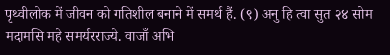पृथ्वीलोक में जीवन को गतिशील बनाने में समर्थ हैं. (९) अनु हि त्वा सुत २४ सोम मदामसि महे समर्यरराज्ये. वाजाँ अभि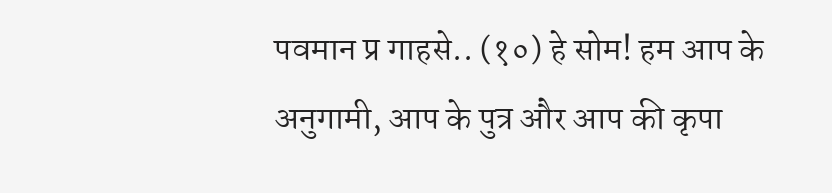पवमान प्र गाहसे.. (१०) हे सोम! हम आप के अनुगामी, आप के पुत्र और आप की कृपा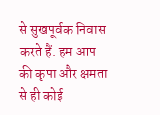से सुखपूर्वक निवास करते हैं. हम आप की कृपा और क्षमता से ही कोई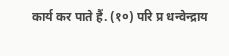कार्य कर पाते हैं. (१०) परि प्र धन्वेन्द्राय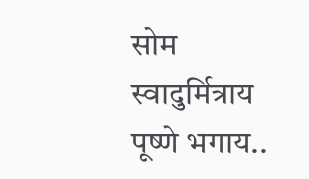सोम स्वादुर्मित्राय पूष्णे भगाय..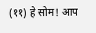(११) हे सोम! आप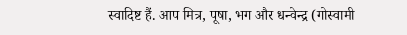स्वादिष्ट हैं. आप मित्र, पूषा, भग और धन्वेन्द्र (गोस्वामी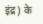इंद्र) के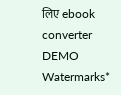लिए ebook converter DEMO Watermarks*